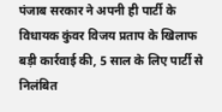पंजाब सरकार ने अपनी ही पार्टी के विधायक कुंवर विजय प्रताप के खिलाफ बड़ी कार्रवाई की, 5 साल के लिए पार्टी से निलंबित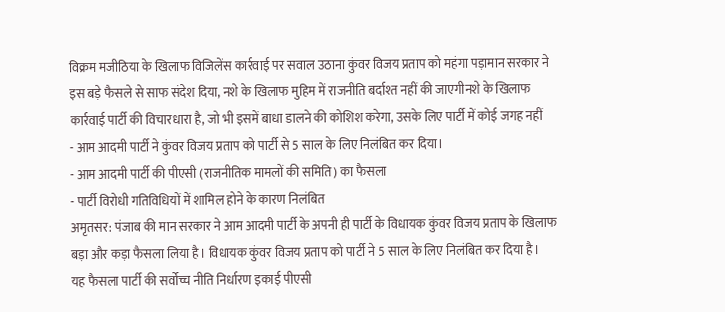विक्रम मजीठिया के खिलाफ विजिलेंस कार्रवाई पर सवाल उठाना कुंवर विजय प्रताप को महंगा पड़ामान सरकार ने इस बड़े फैसले से साफ संदेश दिया, नशे के खिलाफ मुहिम में राजनीति बर्दाश्त नहीं की जाएगीनशे के खिलाफ कार्रवाई पार्टी की विचारधारा है, जो भी इसमें बाधा डालने की कोशिश करेगा, उसके लिए पार्टी में कोई जगह नहीं
- आम आदमी पार्टी ने कुंवर विजय प्रताप को पार्टी से 5 साल के लिए निलंबित कर दिया।
- आम आदमी पार्टी की पीएसी (राजनीतिक मामलों की समिति) का फैसला
- पार्टी विरोधी गतिविधियों में शामिल होने के कारण निलंबित
अमृतसर: पंजाब की मान सरकार ने आम आदमी पार्टी के अपनी ही पार्टी के विधायक कुंवर विजय प्रताप के खिलाफ बड़ा और कड़ा फैसला लिया है। विधायक कुंवर विजय प्रताप को पार्टी ने 5 साल के लिए निलंबित कर दिया है।
यह फैसला पार्टी की सर्वोच्च नीति निर्धारण इकाई पीएसी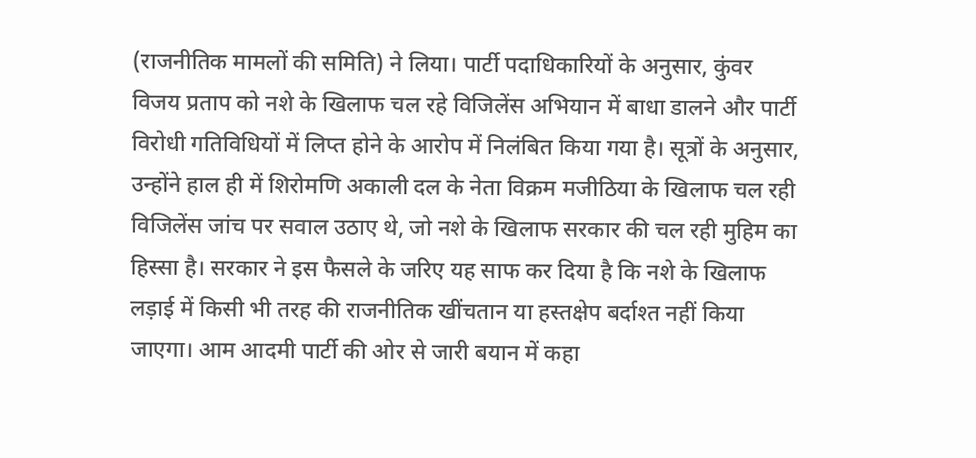(राजनीतिक मामलों की समिति) ने लिया। पार्टी पदाधिकारियों के अनुसार, कुंवर विजय प्रताप को नशे के खिलाफ चल रहे विजिलेंस अभियान में बाधा डालने और पार्टी विरोधी गतिविधियों में लिप्त होने के आरोप में निलंबित किया गया है। सूत्रों के अनुसार, उन्होंने हाल ही में शिरोमणि अकाली दल के नेता विक्रम मजीठिया के खिलाफ चल रही विजिलेंस जांच पर सवाल उठाए थे, जो नशे के खिलाफ सरकार की चल रही मुहिम का हिस्सा है। सरकार ने इस फैसले के जरिए यह साफ कर दिया है कि नशे के खिलाफ लड़ाई में किसी भी तरह की राजनीतिक खींचतान या हस्तक्षेप बर्दाश्त नहीं किया जाएगा। आम आदमी पार्टी की ओर से जारी बयान में कहा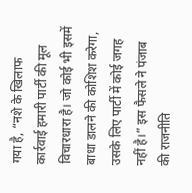गया है, “नशे के खिलाफ कार्रवाई हमारी पार्टी की मूल विचारधारा है। जो कोई भी इसमें बाधा डालने की कोशिश करेगा, उसके लिए पार्टी में कोई जगह नहीं है।” इस फैसले ने पंजाब की राजनीति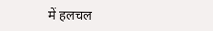में हलचल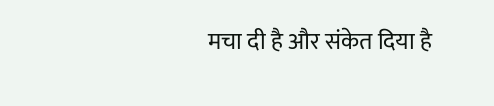मचा दी है और संकेत दिया है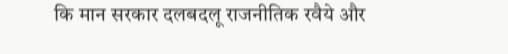कि मान सरकार दलबदलू राजनीतिक रवैये और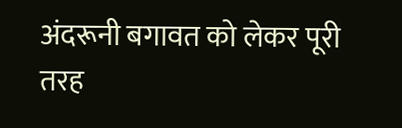अंदरूनी बगावत को लेकर पूरी तरह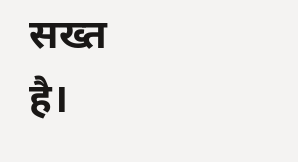सख्त है।